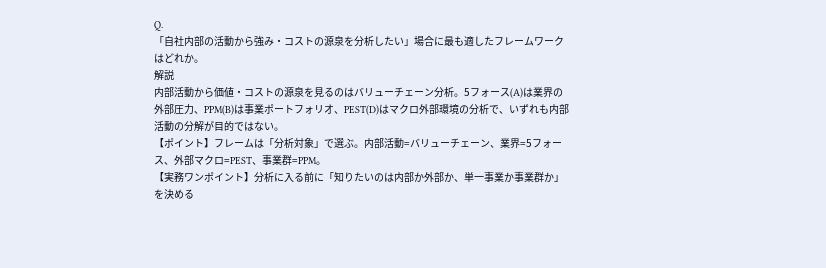Q.
「自社内部の活動から強み・コストの源泉を分析したい」場合に最も適したフレームワークはどれか。
解説
内部活動から価値・コストの源泉を見るのはバリューチェーン分析。5フォース(A)は業界の外部圧力、PPM(B)は事業ポートフォリオ、PEST(D)はマクロ外部環境の分析で、いずれも内部活動の分解が目的ではない。
【ポイント】フレームは「分析対象」で選ぶ。内部活動=バリューチェーン、業界=5フォース、外部マクロ=PEST、事業群=PPM。
【実務ワンポイント】分析に入る前に「知りたいのは内部か外部か、単一事業か事業群か」を決める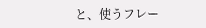と、使うフレー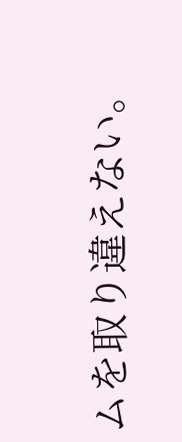ムを取り違えない。